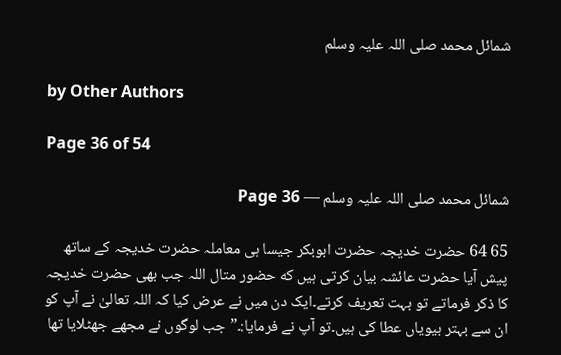شمائل محمد صلی اللہ علیہ وسلم

by Other Authors

Page 36 of 54

شمائل محمد صلی اللہ علیہ وسلم — Page 36

65 64 حضرت خدیجہ حضرت ابوبکر جیسا ہی معاملہ حضرت خدیجہ کے ساتھ پیش آیا حضرت عائشہ بیان کرتی ہیں که حضور متال اللہ جب بھی حضرت خدیجہ کا ذکر فرماتے تو بہت تعریف کرتے۔ایک دن میں نے عرض کیا کہ اللہ تعالیٰ نے آپ کو ان سے بہتر بیویاں عطا کی ہیں۔تو آپ نے فرمایا:۔”جب لوگوں نے مجھے جھٹلایا تھا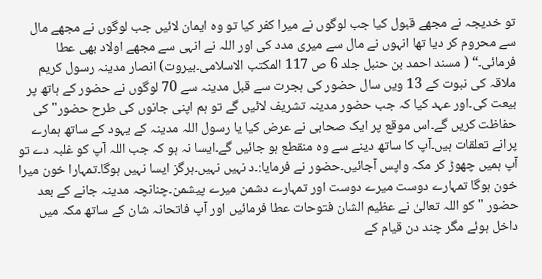تو خدیجہ نے مجھے قبول کیا جب لوگوں نے میرا کفر کیا تو وہ ایمان لائیں جب لوگوں نے مجھے مال سے محروم کر دیا تھا انہوں نے مال سے میری مدد کی اور اللہ نے انہی سے مجھے اولاد بھی عطا فرمائی۔“ ( مسند احمد بن حنبل جلد 6 ص 117 المكتب الاسلامی۔بیروت) انصار مدینہ رسول کریم ملاقہ کی نبوت کے 13 ویں سال حضور کی ہجرت سے قبل مدینہ سے 70 لوگوں نے حضور کے ہاتھ پر بیعت کی۔اور عہد کیا کہ جب حضور مدینہ تشریف لائیں گے تو ہم اپنی جانوں کی طرح حضور" کی حفاظت کریں گے۔اس موقع پر ایک صحابی نے عرض کیا یا رسول اللہ مدینہ کے یہود کے ساتھ ہمارے پرانے تعلقات ہیں۔آپ کا ساتھ دینے سے وہ منقطع ہو جائیں گے۔ایسا نہ ہو کہ جب اللہ آپ کو غلبہ دے تو آپ ہمیں چھوڑ کر مکہ واپس آجائیں۔حضور نے فرمایا:۔د نہیں نہیں۔ہرگز ایسا نہیں ہوگا۔تمہارا خون میرا خون ہوگا تمہارے دوست میرے دوست اور تمہارے دشمن میرے پیشمن۔چنانچہ مدینہ جانے کے بعد حضور " کو اللہ تعالیٰ نے عظیم الشان فتوحات عطا فرمائیں اور آپ فاتحانہ شان کے ساتھ مکہ میں داخل ہوئے مگر چند دن قیام کے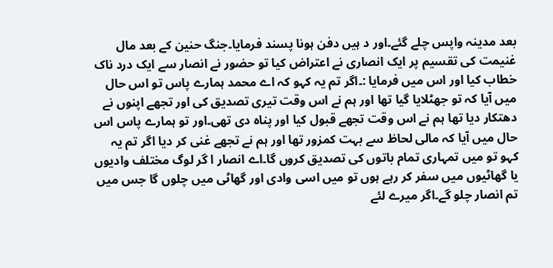بعد مدینہ واپس چلے گئے۔اور د ہیں دفن ہونا پسند فرمایا۔جنگ حنین کے بعد مال غنیمت کی تقسیم پر ایک انصاری نے اعتراض کیا تو حضور نے انصار سے ایک درد ناک خطاب کیا اور اس میں فرمایا :۔اگر تم یہ کہو کہ اے محمد ہمارے پاس تو اس حال میں آیا کہ تو جھٹلایا گیا تھا اور ہم نے اس وقت تیری تصدیق کی اور تجھے اپنوں نے دھتکار دیا تھا ہم نے اس وقت تجھے قبول کیا اور پناہ دی تھی۔اور تو ہمارے پاس اس حال میں آیا کہ مالی لحاظ سے بہت کمزور تھا اور ہم نے تجھے غنی کر دیا اگر تم یہ کہو تو میں تمہاری تمام باتوں کی تصدیق کروں گا۔اے انصار ا گر لوگ مختلف وادیوں یا گھاٹیوں میں سفر کر رہے ہوں تو میں اسی وادی اور گھاٹی میں چلوں گا جس میں تم انصار چلو گے۔اگر میرے لئے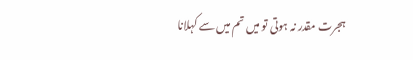ہجرت مقدر نہ ہوتی تو میں تم میں سے کہلانا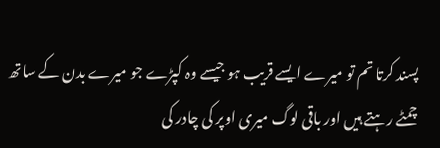پسند کرتا تم تو میرے ایسے قریب ہو جیسے وہ کپڑے جو میرے بدن کے ساتھ چمٹے رہتے ہیں اور باقی لوگ میری اوپر کی چادر کی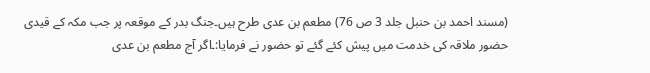(مسند احمد بن حنبل جلد 3 ص 76) مطعم بن عدی طرح ہیں۔جنگ بدر کے موقعہ پر جب مکہ کے قیدی حضور ملاقہ کی خدمت میں پیش کئے گئے تو حضور نے فرمایا:۔اگر آج مطعم بن عدی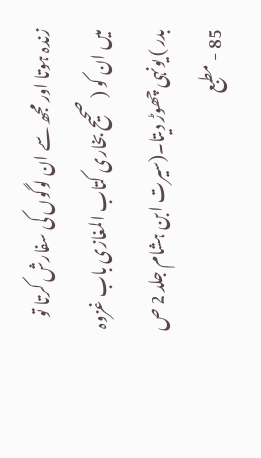زندہ ہوتا اور مجھ سے ان لوگوں کی سفارش کرتا تو میں ان کو ( صحیح بخاری کتاب المغازی باب غزوہ بدر ) یونہی چھوڑ دیتا۔(سیرت ابن ہشام جلد 2 ص 85 - مطبع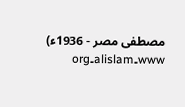مصطفى مصر - 1936ء) www۔alislam۔org